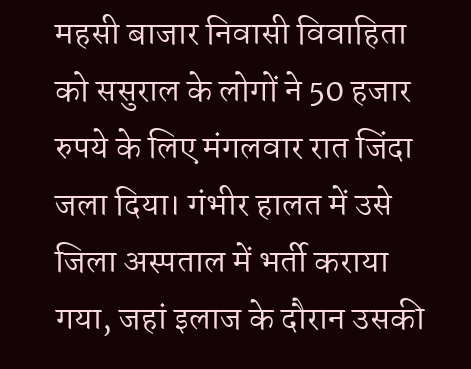महसी बाजार निवासी विवाहिता को ससुराल के लोगों ने 50 हजार रुपये के लिए मंगलवार रात जिंदा जला दिया। गंभीर हालत में उसे जिला अस्पताल में भर्ती कराया गया, जहां इलाज के दौरान उसकी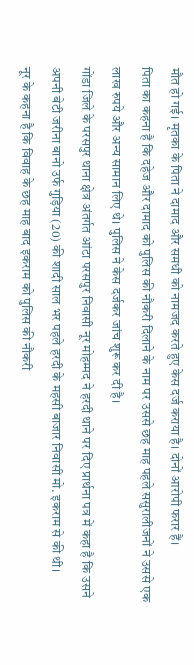मौत हो गई। मृतका के पिता ने दामाद और समधी को नामजद करते हुए केस दर्ज कराया है। दोनों आरोपी फरार हैं।
पिता का कहना है कि दहेज और दामाद को पुलिस की नौकरी दिलाने के नाम पर उससे छह माह पहले ससुरालीजनों ने उससे एक लाख रुपये और अन्य सामान लिए थे। पुलिस ने केस दर्जकर जांच शुरू कर दी है।
गोंडा जिले के परसपुर थाना क्षेत्र अंतर्गत आंटा परसपुर निवासी नूर मोहम्मद ने हरदी थाने पर दिए प्रार्थना पत्र में कहा है कि उसने अपनी बेटी जरीना बानो उर्फ गुड़िया (20) की शादी साल भर पहले हरदी के महसी बाजार निवासी मो. इकराम से की थी।
नूर के कहना है कि विवाह के छह माह बाद इकराम को पुलिस की नौकरी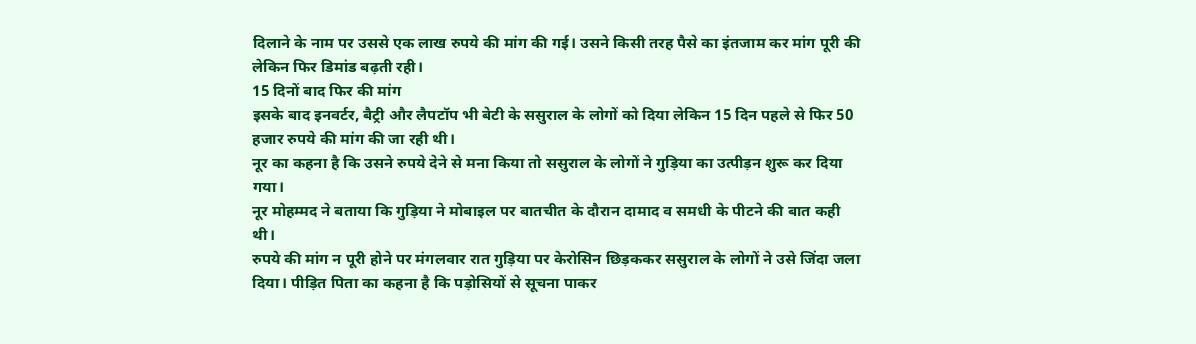दिलाने के नाम पर उससे एक लाख रुपये की मांग की गई। उसने किसी तरह पैसे का इंतजाम कर मांग पूरी की लेकिन फिर डिमांड बढ़ती रही।
15 दिनों बाद फिर की मांग
इसके बाद इनवर्टर, बैट्री और लैपटॉप भी बेटी के ससुराल के लोगों को दिया लेकिन 15 दिन पहले से फिर 50 हजार रुपये की मांग की जा रही थी।
नूर का कहना है कि उसने रुपये देने से मना किया तो ससुराल के लोगों ने गुड़िया का उत्पीड़न शुरू कर दिया गया।
नूर मोहम्मद ने बताया कि गुड़िया ने मोबाइल पर बातचीत के दौरान दामाद व समधी के पीटने की बात कही थी।
रुपये की मांग न पूरी होने पर मंगलवार रात गुड़िया पर केरोसिन छिड़ककर ससुराल के लोगों ने उसे जिंदा जला दिया। पीड़ित पिता का कहना है कि पड़ोसियों से सूचना पाकर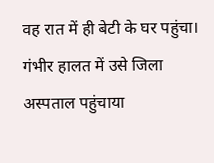वह रात में ही बेटी के घर पहुंचा।
गंभीर हालत में उसे जिला अस्पताल पहुंचाया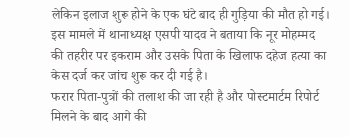लेकिन इलाज शुरू होने के एक घंटे बाद ही गुड़िया की मौत हो गई। इस मामले में थानाध्यक्ष एसपी यादव ने बताया कि नूर मोहम्मद की तहरीर पर इकराम और उसके पिता के खिलाफ दहेज हत्या का केस दर्ज कर जांच शुरू कर दी गई है।
फरार पिता-पुत्रों की तलाश की जा रही है और पोस्टमार्टम रिपोर्ट मिलने के बाद आगे की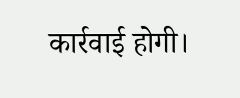कार्रवाई होगी।